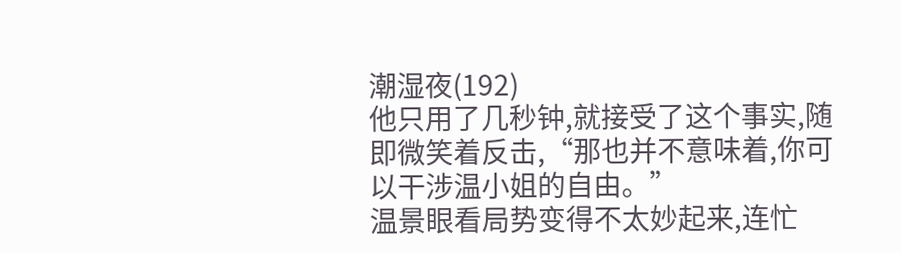潮湿夜(192)
他只用了几秒钟,就接受了这个事实,随即微笑着反击,“那也并不意味着,你可以干涉温小姐的自由。”
温景眼看局势变得不太妙起来,连忙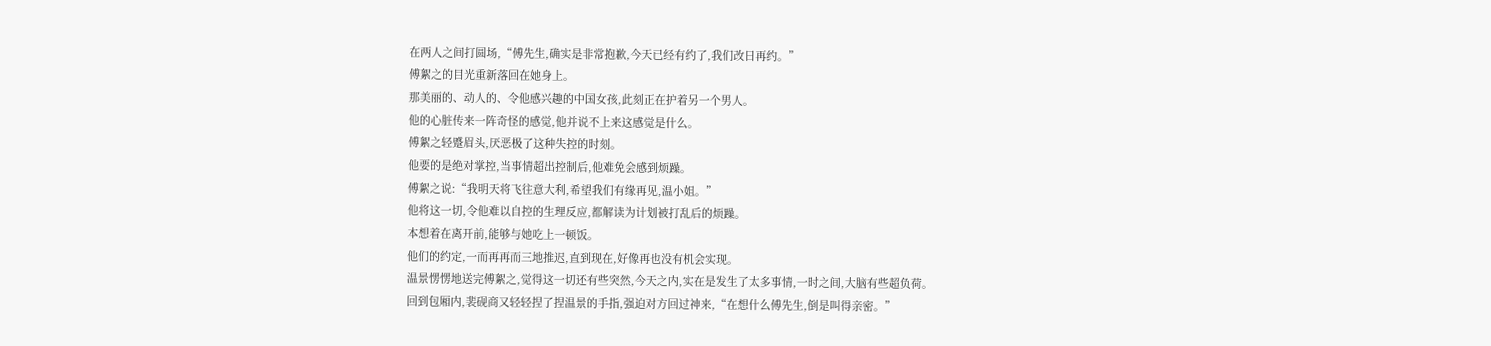在两人之间打圆场,“傅先生,确实是非常抱歉,今天已经有约了,我们改日再约。”
傅絮之的目光重新落回在她身上。
那美丽的、动人的、令他感兴趣的中国女孩,此刻正在护着另一个男人。
他的心脏传来一阵奇怪的感觉,他并说不上来这感觉是什么。
傅絮之轻蹙眉头,厌恶极了这种失控的时刻。
他要的是绝对掌控,当事情超出控制后,他难免会感到烦躁。
傅絮之说:“我明天将飞往意大利,希望我们有缘再见,温小姐。”
他将这一切,令他难以自控的生理反应,都解读为计划被打乱后的烦躁。
本想着在离开前,能够与她吃上一顿饭。
他们的约定,一而再再而三地推迟,直到现在,好像再也没有机会实现。
温景愣愣地送完傅絮之,觉得这一切还有些突然,今天之内,实在是发生了太多事情,一时之间,大脑有些超负荷。
回到包厢内,裴砚商又轻轻捏了捏温景的手指,强迫对方回过神来,“在想什么傅先生,倒是叫得亲密。”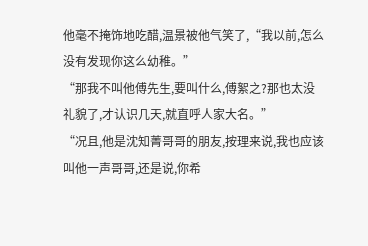他毫不掩饰地吃醋,温景被他气笑了,“我以前,怎么没有发现你这么幼稚。”
“那我不叫他傅先生,要叫什么,傅絮之?那也太没礼貌了,才认识几天,就直呼人家大名。”
“况且,他是沈知菁哥哥的朋友,按理来说,我也应该叫他一声哥哥,还是说,你希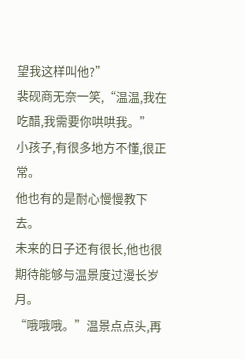望我这样叫他?”
裴砚商无奈一笑,“温温,我在吃醋,我需要你哄哄我。”
小孩子,有很多地方不懂,很正常。
他也有的是耐心慢慢教下去。
未来的日子还有很长,他也很期待能够与温景度过漫长岁月。
“哦哦哦。”温景点点头,再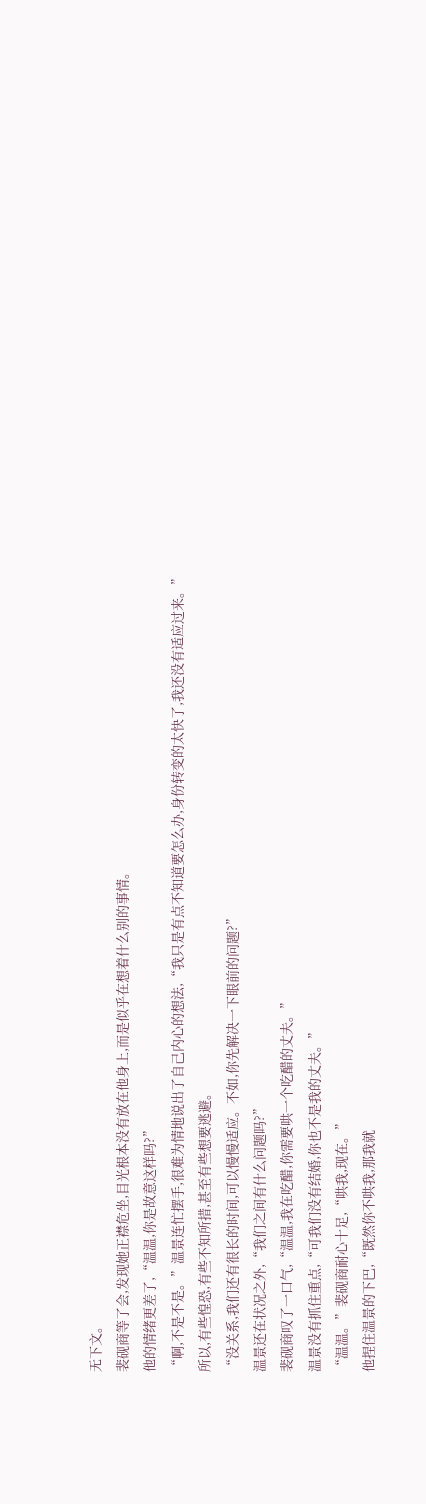无下文。
裴砚商等了会,发现她正襟危坐,目光根本没有放在他身上,而是似乎在想着什么别的事情。
他的情绪更差了,“温温,你是故意这样吗?”
“啊,不是不是。”温景连忙摆手,很难为情地说出了自己内心的想法,“我只是有点不知道要怎么办,身份转变的太快了,我还没有适应过来。”
所以,有些惶恐,有些不知所措,甚至有些想要逃避。
“没关系,我们还有很长的时间,可以慢慢适应。不如,你先解决一下眼前的问题?”
温景还在状况之外,“我们之间有什么问题吗?”
裴砚商叹了一口气,“温温,我在吃醋,你需要哄一个吃醋的丈夫。”
温景没有抓住重点,“可我们没有结婚,你也不是我的丈夫。”
“温温。”裴砚商耐心十足,“哄我,现在。”
他捏住温景的下巴,“既然你不哄我,那我就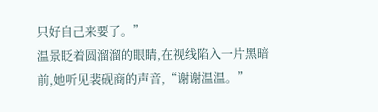只好自己来要了。”
温景眨着圆溜溜的眼睛,在视线陷入一片黑暗前,她听见裴砚商的声音,“谢谢温温。”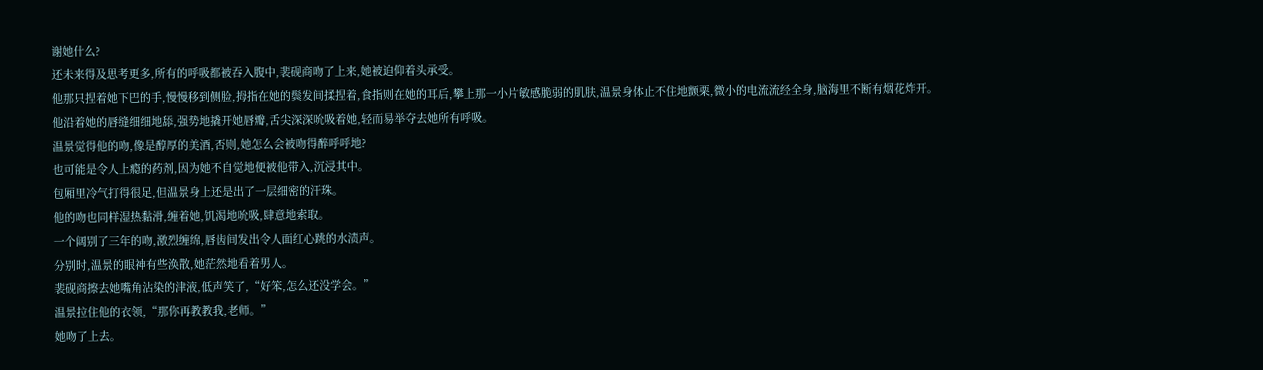谢她什么?
还未来得及思考更多,所有的呼吸都被吞入腹中,裴砚商吻了上来,她被迫仰着头承受。
他那只捏着她下巴的手,慢慢移到侧脸,拇指在她的鬓发间揉捏着,食指则在她的耳后,攀上那一小片敏感脆弱的肌肤,温景身体止不住地颤栗,微小的电流流经全身,脑海里不断有烟花炸开。
他沿着她的唇缝细细地舔,强势地撬开她唇瓣,舌尖深深吮吸着她,轻而易举夺去她所有呼吸。
温景觉得他的吻,像是醇厚的美酒,否则,她怎么会被吻得醉呼呼地?
也可能是令人上瘾的药剂,因为她不自觉地便被他带入,沉浸其中。
包厢里冷气打得很足,但温景身上还是出了一层细密的汗珠。
他的吻也同样湿热黏滑,缠着她,饥渴地吮吸,肆意地索取。
一个阔别了三年的吻,激烈缠绵,唇齿间发出令人面红心跳的水渍声。
分别时,温景的眼神有些涣散,她茫然地看着男人。
裴砚商擦去她嘴角沾染的津液,低声笑了,“好笨,怎么还没学会。”
温景拉住他的衣领,“那你再教教我,老师。”
她吻了上去。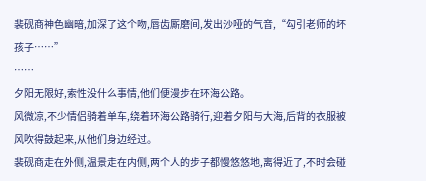裴砚商神色幽暗,加深了这个吻,唇齿厮磨间,发出沙哑的气音,“勾引老师的坏孩子……”
……
夕阳无限好,索性没什么事情,他们便漫步在环海公路。
风微凉,不少情侣骑着单车,绕着环海公路骑行,迎着夕阳与大海,后背的衣服被风吹得鼓起来,从他们身边经过。
裴砚商走在外侧,温景走在内侧,两个人的步子都慢悠悠地,离得近了,不时会碰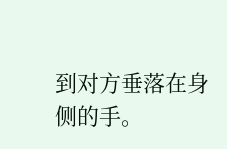到对方垂落在身侧的手。